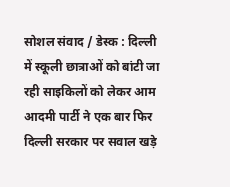सोशल संवाद / डेस्क : दिल्ली में स्कूली छात्राओं को बांटी जा रही साइकिलों को लेकर आम आदमी पार्टी ने एक बार फिर दिल्ली सरकार पर सवाल खड़े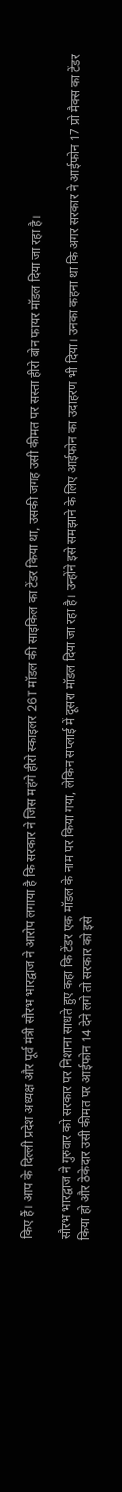किए हैं। आप के दिल्ली प्रदेश अध्यक्ष और पूर्व मंत्री सौरभ भारद्वाज ने आरोप लगाया है कि सरकार ने जिस महंगे हीरो स्काइलर 26T मॉडल की साइकिल का टेंडर किया था, उसकी जगह उसी कीमत पर सस्ता हीरो बोन फायर मॉडल दिया जा रहा है।

सौरभ भारद्वाज ने गुरुवार को सरकार पर निशाना साधते हुए कहा कि टेंडर एक मॉडल के नाम पर किया गया, लेकिन सप्लाई में दूसरा मॉडल दिया जा रहा है। उन्होंने इसे समझाने के लिए आईफोन का उदाहरण भी दिया। उनका कहना था कि अगर सरकार ने आईफोन 17 प्रो मैक्स का टेंडर किया हो और ठेकेदार उसी कीमत पर आईफोन 14 देने लगे तो सरकार को इसे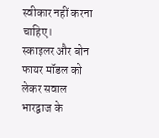स्वीकार नहीं करना चाहिए।
स्काइलर और बोन फायर मॉडल को लेकर सवाल
भारद्वाज के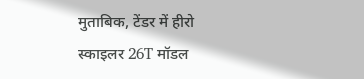मुताबिक, टेंडर में हीरो स्काइलर 26T मॉडल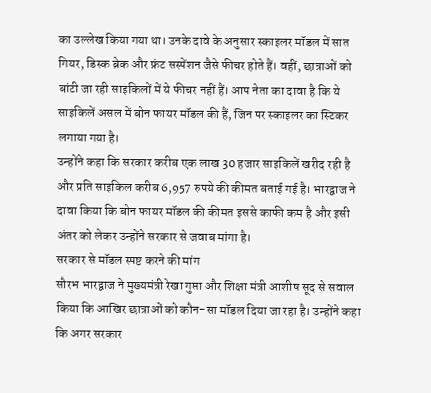का उल्लेख किया गया था। उनके दावे के अनुसार स्काइलर मॉडल में सात गियर, डिस्क ब्रेक और फ्रंट सस्पेंशन जैसे फीचर होते हैं। वहीं, छात्राओं को बांटी जा रही साइकिलों में ये फीचर नहीं हैं। आप नेता का दावा है कि ये साइकिलें असल में बोन फायर मॉडल की हैं, जिन पर स्काइलर का स्टिकर लगाया गया है।
उन्होंने कहा कि सरकार करीब एक लाख 30 हजार साइकिलें खरीद रही है और प्रति साइकिल करीब 6,957 रुपये की कीमत बताई गई है। भारद्वाज ने दावा किया कि बोन फायर मॉडल की कीमत इससे काफी कम है और इसी अंतर को लेकर उन्होंने सरकार से जवाब मांगा है।
सरकार से मॉडल स्पष्ट करने की मांग
सौरभ भारद्वाज ने मुख्यमंत्री रेखा गुप्ता और शिक्षा मंत्री आशीष सूद से सवाल किया कि आखिर छात्राओं को कौन-सा मॉडल दिया जा रहा है। उन्होंने कहा कि अगर सरकार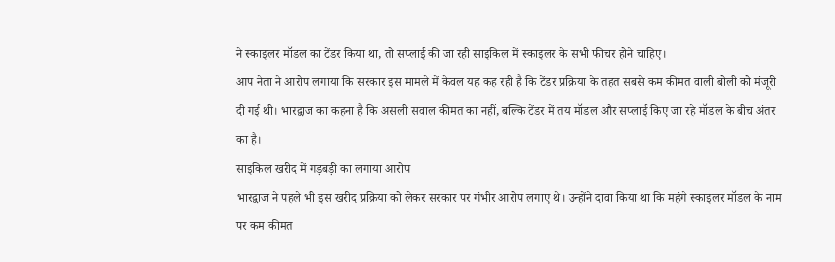ने स्काइलर मॉडल का टेंडर किया था, तो सप्लाई की जा रही साइकिल में स्काइलर के सभी फीचर होने चाहिए।
आप नेता ने आरोप लगाया कि सरकार इस मामले में केवल यह कह रही है कि टेंडर प्रक्रिया के तहत सबसे कम कीमत वाली बोली को मंजूरी दी गई थी। भारद्वाज का कहना है कि असली सवाल कीमत का नहीं, बल्कि टेंडर में तय मॉडल और सप्लाई किए जा रहे मॉडल के बीच अंतर का है।
साइकिल खरीद में गड़बड़ी का लगाया आरोप
भारद्वाज ने पहले भी इस खरीद प्रक्रिया को लेकर सरकार पर गंभीर आरोप लगाए थे। उन्होंने दावा किया था कि महंगे स्काइलर मॉडल के नाम पर कम कीमत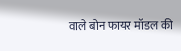वाले बोन फायर मॉडल की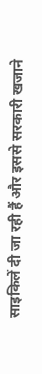साइकिलें दी जा रही हैं और इससे सरकारी खजाने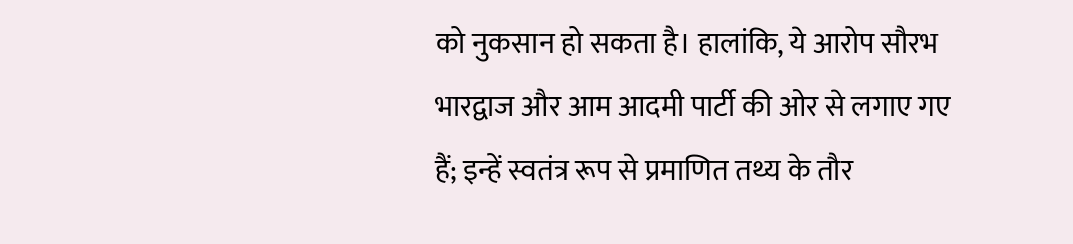को नुकसान हो सकता है। हालांकि, ये आरोप सौरभ भारद्वाज और आम आदमी पार्टी की ओर से लगाए गए हैं; इन्हें स्वतंत्र रूप से प्रमाणित तथ्य के तौर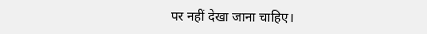पर नहीं देखा जाना चाहिए।